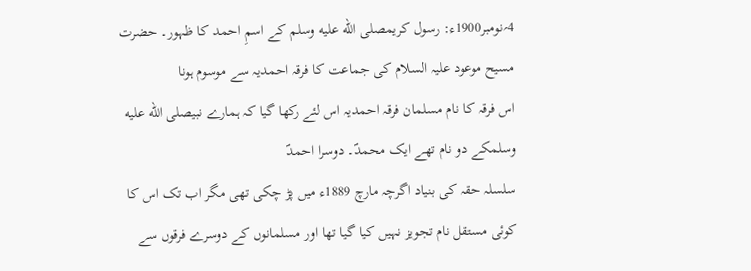4؍نومبر1900ء: رسول کریمصلى الله عليه وسلم کے اسمِ احمد کا ظہور۔ حضرت مسیح موعود علیہ السلام کی جماعت کا فرقہ احمدیہ سے موسوم ہونا
اس فرقہ کا نام مسلمان فرقہ احمدیہ اس لئے رکھا گیا کہ ہمارے نبیصلى الله عليه وسلمکے دو نام تھے ایک محمدؐ۔ دوسرا احمدؐ
سلسلہ حقہ کی بنیاد اگرچہ مارچ 1889ء میں پڑ چکی تھی مگر اب تک اس کا کوئی مستقل نام تجویز نہیں کیا گیا تھا اور مسلمانوں کے دوسرے فرقوں سے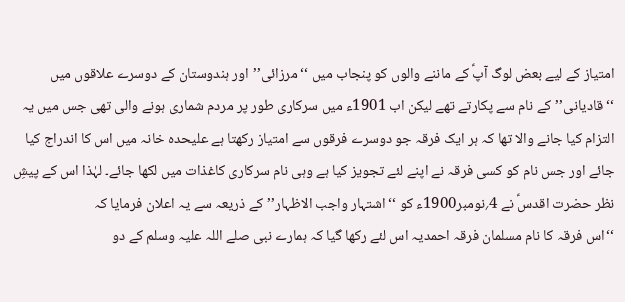امتیاز کے لیے بعض لوگ آپؑ کے ماننے والوں کو پنجاب میں ‘‘مرزائی’’اور ہندوستان کے دوسرے علاقوں میں ‘‘قادیانی’’کے نام سے پکارتے تھے لیکن اب 1901ء میں سرکاری طور پر مردم شماری ہونے والی تھی جس میں یہ التزام کیا جانے والا تھا کہ ہر ایک فرقہ جو دوسرے فرقوں سے امتیاز رکھتا ہے علیحدہ خانہ میں اس کا اندراج کیا جائے اور جس نام کو کسی فرقہ نے اپنے لئے تجویز کیا ہے وہی نام سرکاری کاغذات میں لکھا جائے۔ لہٰذا اس کے پیشِ نظر حضرت اقدسؑ نے 4؍نومبر1900ء کو ‘‘اشتہار واجب الاظہار’’کے ذریعہ سے یہ اعلان فرمایا کہ
‘‘اس فرقہ کا نام مسلمان فرقہ احمدیہ اس لئے رکھا گیا کہ ہمارے نبی صلے اللہ علیہ وسلم کے دو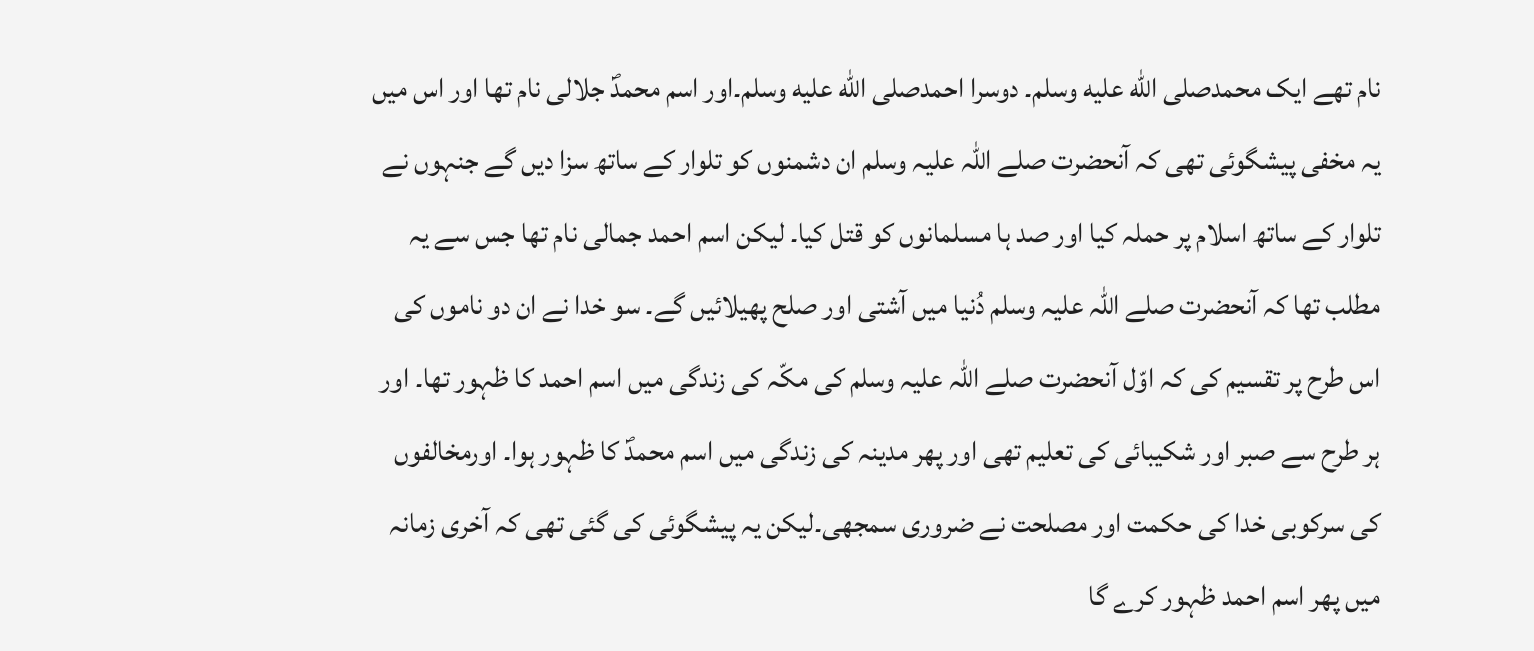نام تھے ایک محمدصلى الله عليه وسلم۔ دوسرا احمدصلى الله عليه وسلم۔اور اسم محمدؐ جلالی نام تھا اور اس میں یہ مخفی پیشگوئی تھی کہ آنحضرت صلے اللہ علیہ وسلم ان دشمنوں کو تلوار کے ساتھ سزا دیں گے جنہوں نے تلوار کے ساتھ اسلام پر حملہ کیا اور صد ہا مسلمانوں کو قتل کیا۔ لیکن اسم احمد جمالی نام تھا جس سے یہ مطلب تھا کہ آنحضرت صلے اللہ علیہ وسلم دُنیا میں آشتی اور صلح پھیلائیں گے۔ سو خدا نے ان دو ناموں کی اس طرح پر تقسیم کی کہ اوّل آنحضرت صلے اللہ علیہ وسلم کی مکّہ کی زندگی میں اسم احمد کا ظہور تھا۔ اور ہر طرح سے صبر اور شکیبائی کی تعلیم تھی اور پھر مدینہ کی زندگی میں اسم محمدؐ کا ظہور ہوا۔ اورمخالفوں کی سرکوبی خدا کی حکمت اور مصلحت نے ضروری سمجھی۔لیکن یہ پیشگوئی کی گئی تھی کہ آخری زمانہ میں پھر اسم احمد ظہور کرے گا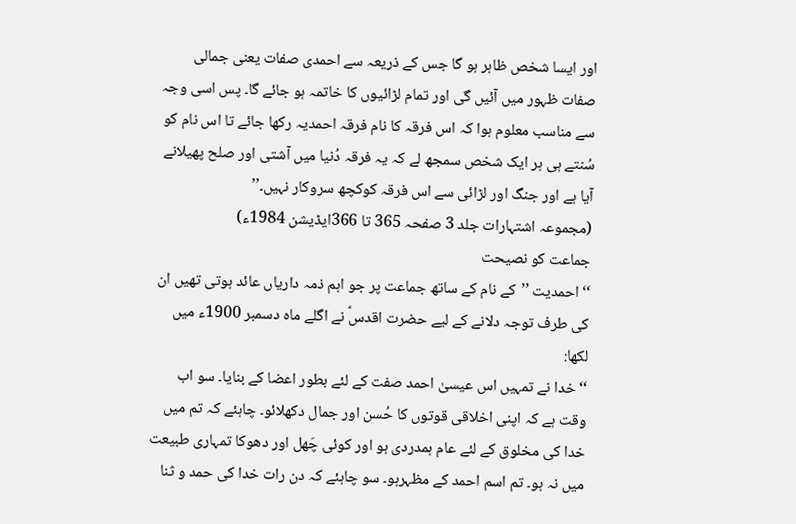اور ایسا شخص ظاہر ہو گا جس کے ذریعہ سے احمدی صفات یعنی جمالی صفات ظہور میں آئیں گی اور تمام لڑائیوں کا خاتمہ ہو جائے گا۔ پس اسی وجہ سے مناسب معلوم ہوا کہ اس فرقہ کا نام فرقہ احمدیہ رکھا جائے تا اس نام کو سُنتے ہی ہر ایک شخص سمجھ لے کہ یہ فرقہ دُنیا میں آشتی اور صلح پھیلانے آیا ہے اور جنگ اور لڑائی سے اس فرقہ کوکچھ سروکار نہیں۔’’
(مجموعہ اشتہارات جلد 3 صفحہ 365 تا 366ایڈیشن 1984ء)
جماعت کو نصیحت
‘‘احمدیت ’’کے نام کے ساتھ جماعت پر جو اہم ذمہ داریاں عائد ہوتی تھیں ان کی طرف توجہ دلانے کے لیے حضرت اقدسؑ نے اگلے ماہ دسمبر 1900ء میں لکھا:
‘‘خدا نے تمہیں اس عیسیٰ احمد صفت کے لئے بطور اعضا کے بنایا۔ سو اب وقت ہے کہ اپنی اخلاقی قوتوں کا حُسن اور جمال دکھلائو۔ چاہئے کہ تم میں خدا کی مخلوق کے لئے عام ہمدردی ہو اور کوئی چَھل اور دھوکا تمہاری طبیعت میں نہ ہو۔ تم اسم احمد کے مظہرہو۔ سو چاہئے کہ دن رات خدا کی حمد و ثنا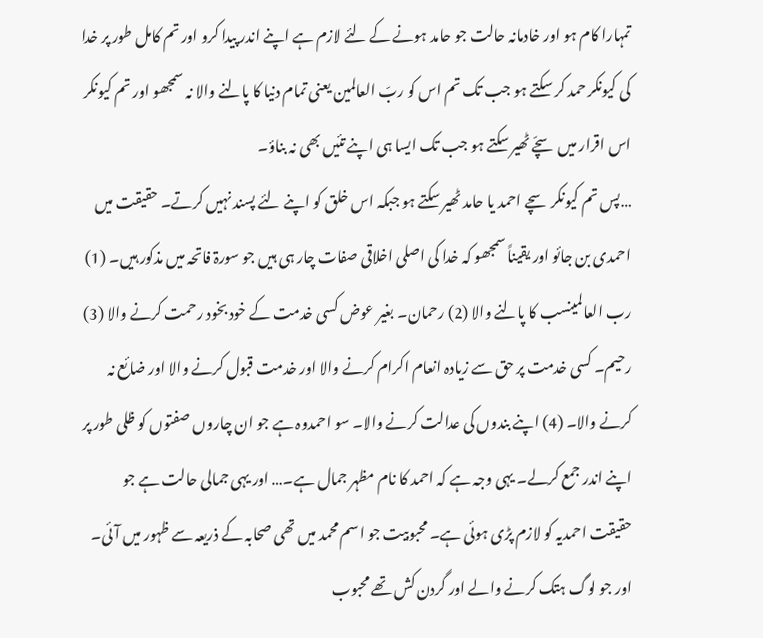تمہارا کام ہو اور خادمانہ حالت جو حامد ہونے کے لئے لازم ہے اپنے اندر پیدا کرو اور تم کامل طور پر خدا کی کیونکر حمد کر سکتے ہو جب تک تم اس کو ربّ العالمین یعنی تمام دنیا کا پالنے والا نہ سمجھو اور تم کیونکر اس اقرار میں سچّے ٹھیر سکتے ہو جب تک ایسا ہی اپنے تئیں بھی نہ بناؤ۔
…پس تم کیونکر سچے احمد یا حامد ٹھیر سکتے ہو جبکہ اس خلق کو اپنے لئے پسند نہیں کرتے۔ حقیقت میں احمدی بن جائو اور یقیناً سمجھو کہ خدا کی اصلی اخلاقی صفات چار ہی ہیں جو سورۃ فاتحہ میں مذکور ہیں۔ (1) رب العالمینسب کا پالنے والا (2) رحمان۔ بغیر عوض کسی خدمت کے خود بخود رحمت کرنے والا (3) رحیم۔ کسی خدمت پر حق سے زیادہ انعام اکرام کرنے والا اور خدمت قبول کرنے والا اور ضائع نہ کرنے والا۔ (4) اپنے بندوں کی عدالت کرنے والا۔ سو احمدوہ ہے جو ان چاروں صفتوں کو ظلی طور پر اپنے اندر جمع کرلے۔ یہی وجہ ہے کہ احمد کا نام مظہر جمال ہے۔… اور یہی جمالی حالت ہے جو حقیقت احمدیہ کو لازم پڑی ہوئی ہے۔ محبوبیت جو اسم محمد میں تھی صحابہ کے ذریعہ سے ظہور میں آئی۔ اور جو لوگ ہتک کرنے والے اور گردن کش تھے محبوب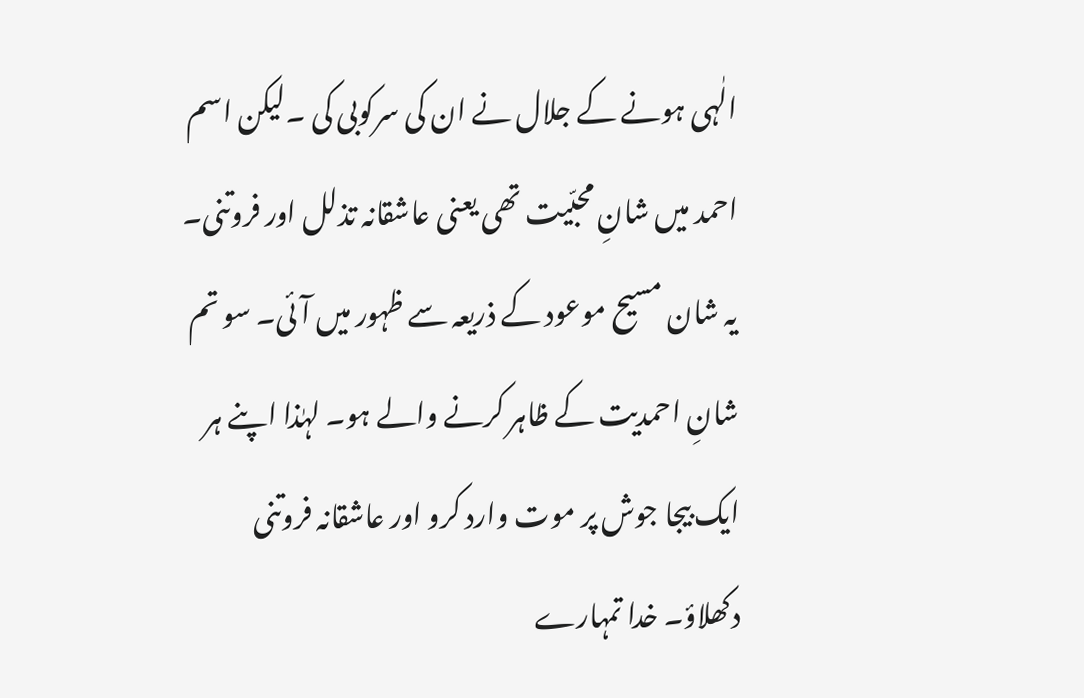الٰہی ہونے کے جلال نے ان کی سرکوبی کی ۔لیکن اسم احمد میں شانِ محبّیت تھی یعنی عاشقانہ تذلل اور فروتنی۔ یہ شان مسیح موعود کے ذریعہ سے ظہور میں آئی۔ سو تم شانِ احمدیت کے ظاہر کرنے والے ہو۔ لہٰذا اپنے ہر ایک بیجا جوش پر موت وارد کرو اور عاشقانہ فروتنی دکھلاؤ۔ خدا تمہارے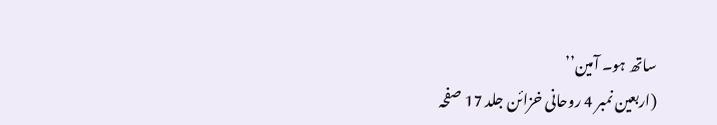ساتھ ہو۔ آمین’’
(اربعین نمبر 4 روحانی خزائن جلد 17 صفحہ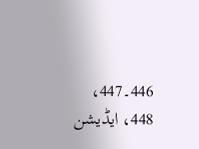446۔447، 448، ایڈیشن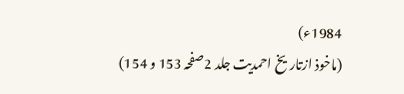1984ء)
(ماخوذ ازتاریخ احمدیت جلد 2صفحہ 153 و 154)